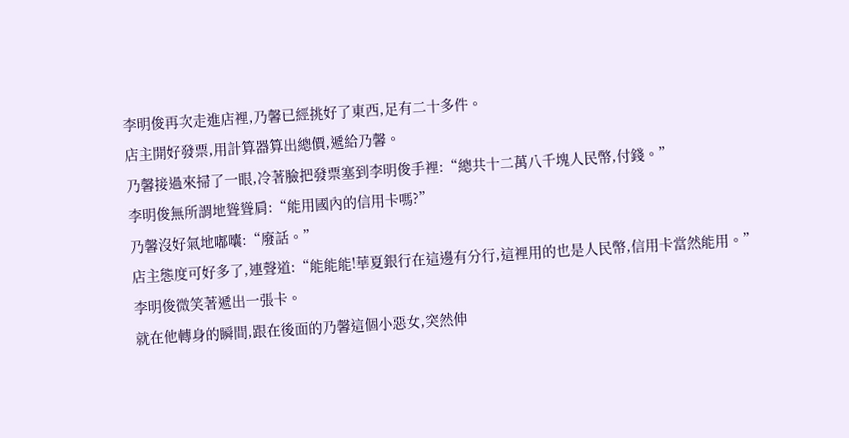李明俊再次走進店裡,乃馨已經挑好了東西,足有二十多件。
店主開好發票,用計算器算出總價,遞給乃馨。
乃馨接過來掃了一眼,冷著臉把發票塞到李明俊手裡:“總共十二萬八千塊人民幣,付錢。”
李明俊無所謂地聳聳肩:“能用國內的信用卡嗎?”
乃馨沒好氣地嘟囔:“廢話。”
店主態度可好多了,連聲道:“能能能!華夏銀行在這邊有分行,這裡用的也是人民幣,信用卡當然能用。”
李明俊微笑著遞出一張卡。
就在他轉身的瞬間,跟在後面的乃馨這個小惡女,突然伸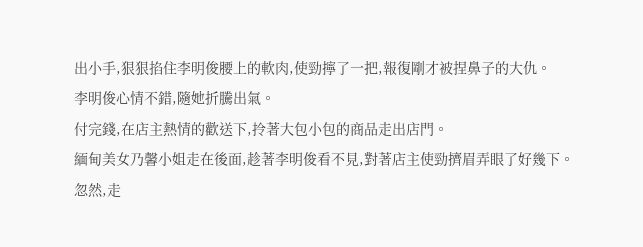出小手,狠狠掐住李明俊腰上的軟肉,使勁擰了一把,報復剛才被捏鼻子的大仇。
李明俊心情不錯,隨她折騰出氣。
付完錢,在店主熱情的歡送下,拎著大包小包的商品走出店門。
緬甸美女乃馨小姐走在後面,趁著李明俊看不見,對著店主使勁擠眉弄眼了好幾下。
忽然,走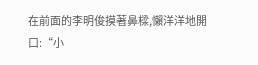在前面的李明俊摸著鼻樑,懶洋洋地開口:“小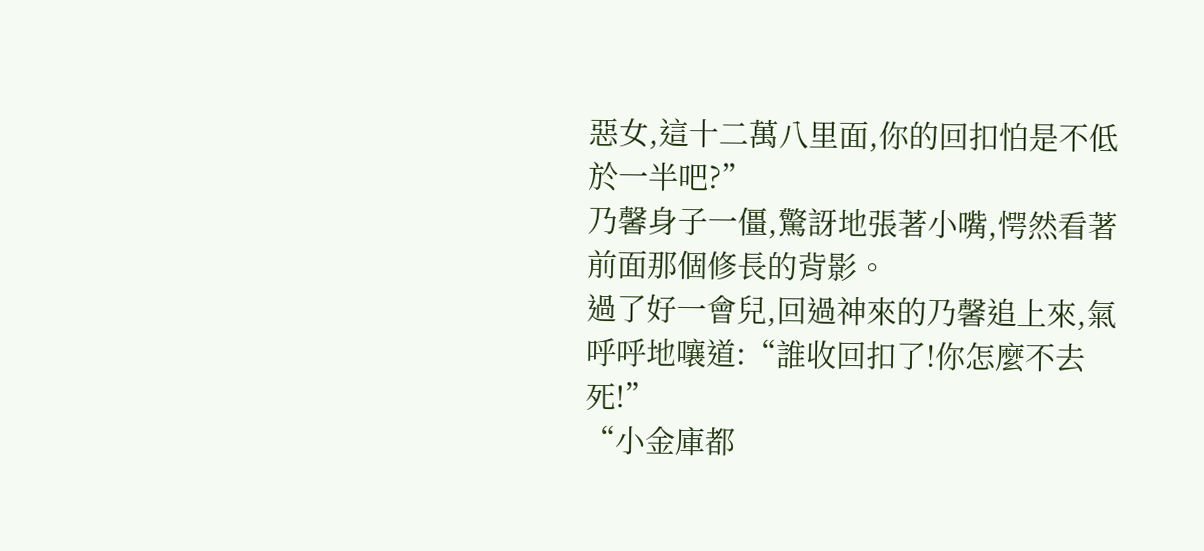惡女,這十二萬八里面,你的回扣怕是不低於一半吧?”
乃馨身子一僵,驚訝地張著小嘴,愕然看著前面那個修長的背影。
過了好一會兒,回過神來的乃馨追上來,氣呼呼地嚷道:“誰收回扣了!你怎麼不去死!”
“小金庫都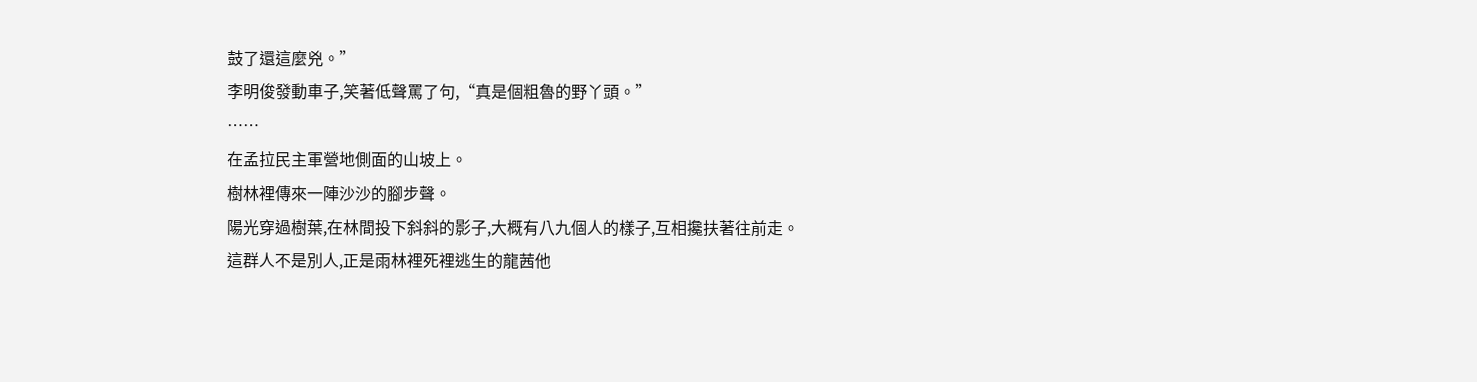鼓了還這麼兇。”
李明俊發動車子,笑著低聲罵了句,“真是個粗魯的野丫頭。”
……
在孟拉民主軍營地側面的山坡上。
樹林裡傳來一陣沙沙的腳步聲。
陽光穿過樹葉,在林間投下斜斜的影子,大概有八九個人的樣子,互相攙扶著往前走。
這群人不是別人,正是雨林裡死裡逃生的龍茜他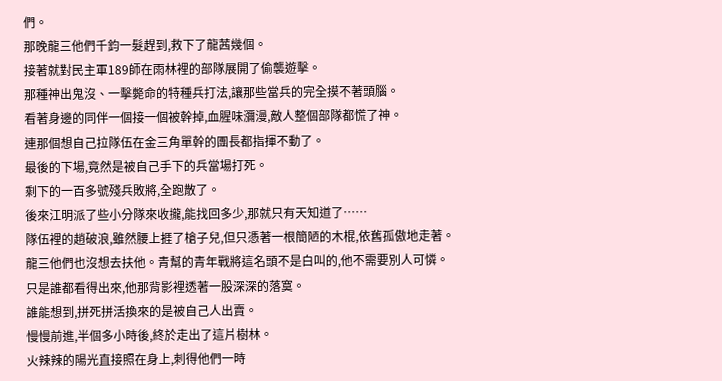們。
那晚龍三他們千鈞一髮趕到,救下了龍茜幾個。
接著就對民主軍189師在雨林裡的部隊展開了偷襲遊擊。
那種神出鬼沒、一擊斃命的特種兵打法,讓那些當兵的完全摸不著頭腦。
看著身邊的同伴一個接一個被幹掉,血腥味瀰漫,敵人整個部隊都慌了神。
連那個想自己拉隊伍在金三角單幹的團長都指揮不動了。
最後的下場,竟然是被自己手下的兵當場打死。
剩下的一百多號殘兵敗將,全跑散了。
後來江明派了些小分隊來收攏,能找回多少,那就只有天知道了……
隊伍裡的趙破浪,雖然腰上捱了槍子兒,但只憑著一根簡陋的木棍,依舊孤傲地走著。
龍三他們也沒想去扶他。青幫的青年戰將這名頭不是白叫的,他不需要別人可憐。
只是誰都看得出來,他那背影裡透著一股深深的落寞。
誰能想到,拼死拼活換來的是被自己人出賣。
慢慢前進,半個多小時後,終於走出了這片樹林。
火辣辣的陽光直接照在身上,刺得他們一時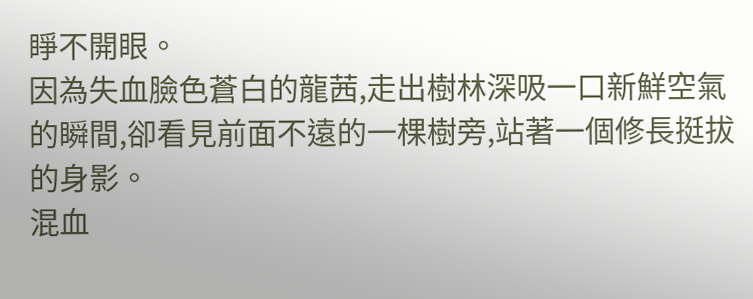睜不開眼。
因為失血臉色蒼白的龍茜,走出樹林深吸一口新鮮空氣的瞬間,卻看見前面不遠的一棵樹旁,站著一個修長挺拔的身影。
混血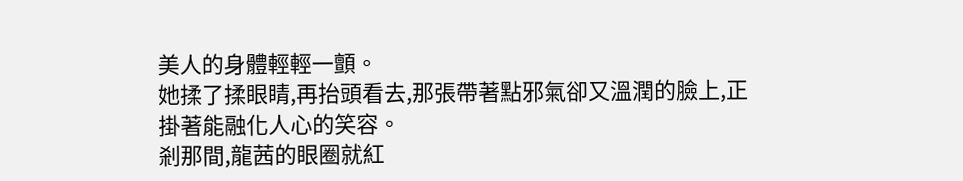美人的身體輕輕一顫。
她揉了揉眼睛,再抬頭看去,那張帶著點邪氣卻又溫潤的臉上,正掛著能融化人心的笑容。
剎那間,龍茜的眼圈就紅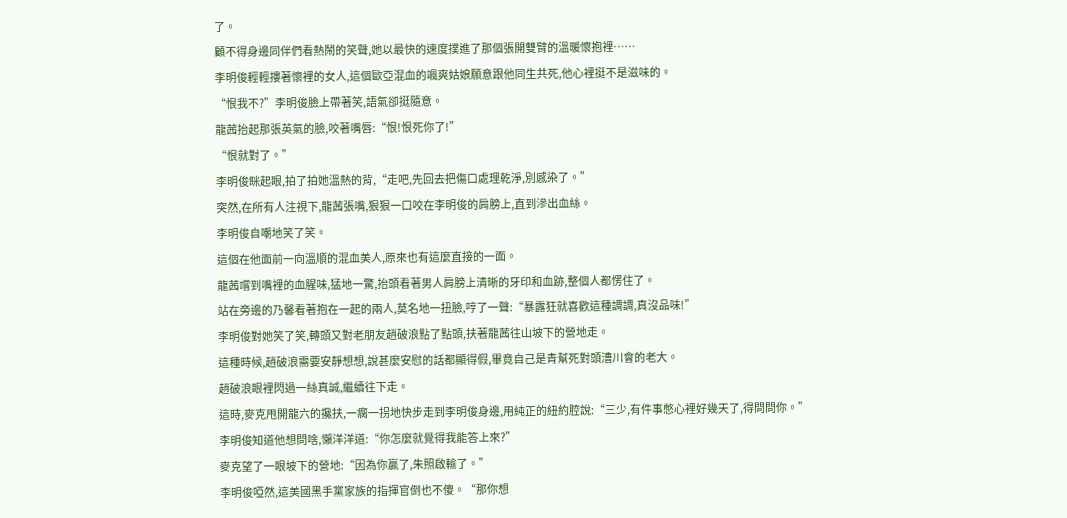了。
顧不得身邊同伴們看熱鬧的笑聲,她以最快的速度撲進了那個張開雙臂的溫暖懷抱裡……
李明俊輕輕摟著懷裡的女人,這個歐亞混血的颯爽姑娘願意跟他同生共死,他心裡挺不是滋味的。
“恨我不?”李明俊臉上帶著笑,語氣卻挺隨意。
龍茜抬起那張英氣的臉,咬著嘴唇:“恨!恨死你了!”
“恨就對了。”
李明俊眯起眼,拍了拍她溫熱的背,“走吧,先回去把傷口處理乾淨,別感染了。”
突然,在所有人注視下,龍茜張嘴,狠狠一口咬在李明俊的肩膀上,直到滲出血絲。
李明俊自嘲地笑了笑。
這個在他面前一向溫順的混血美人,原來也有這麼直接的一面。
龍茜嚐到嘴裡的血腥味,猛地一驚,抬頭看著男人肩膀上清晰的牙印和血跡,整個人都愣住了。
站在旁邊的乃馨看著抱在一起的兩人,莫名地一扭臉,哼了一聲:“暴露狂就喜歡這種調調,真沒品味!”
李明俊對她笑了笑,轉頭又對老朋友趙破浪點了點頭,扶著龍茜往山坡下的營地走。
這種時候,趙破浪需要安靜想想,說甚麼安慰的話都顯得假,畢竟自己是青幫死對頭漕川會的老大。
趙破浪眼裡閃過一絲真誠,繼續往下走。
這時,麥克甩開龍六的攙扶,一瘸一拐地快步走到李明俊身邊,用純正的紐約腔說:“三少,有件事憋心裡好幾天了,得問問你。”
李明俊知道他想問啥,懶洋洋道:“你怎麼就覺得我能答上來?”
麥克望了一眼坡下的營地:“因為你贏了,朱照啟輸了。”
李明俊啞然,這美國黑手黨家族的指揮官倒也不傻。“那你想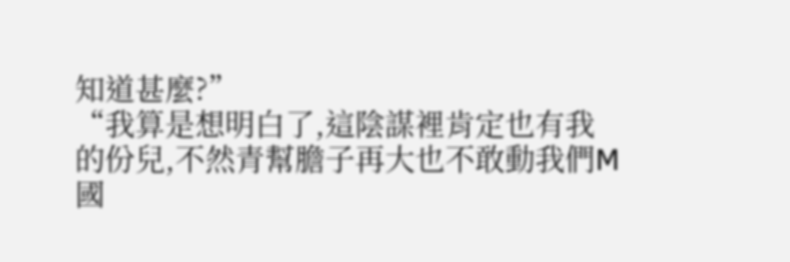知道甚麼?”
“我算是想明白了,這陰謀裡肯定也有我的份兒,不然青幫膽子再大也不敢動我們M國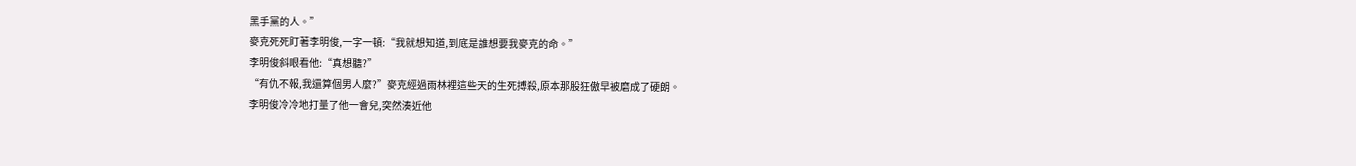黑手黨的人。”
麥克死死盯著李明俊,一字一頓:“我就想知道,到底是誰想要我麥克的命。”
李明俊斜眼看他:“真想聽?”
“有仇不報,我還算個男人麼?”麥克經過雨林裡這些天的生死搏殺,原本那股狂傲早被磨成了硬朗。
李明俊冷冷地打量了他一會兒,突然湊近他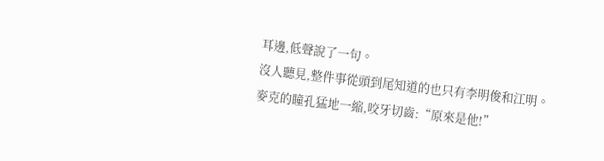耳邊,低聲說了一句。
沒人聽見,整件事從頭到尾知道的也只有李明俊和江明。
麥克的瞳孔猛地一縮,咬牙切齒:“原來是他!”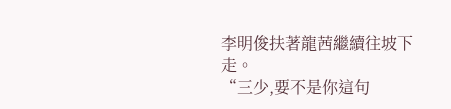李明俊扶著龍茜繼續往坡下走。
“三少,要不是你這句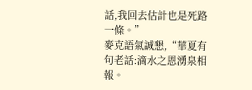話,我回去估計也是死路一條。”
麥克語氣誠懇,“華夏有句老話:滴水之恩湧泉相報。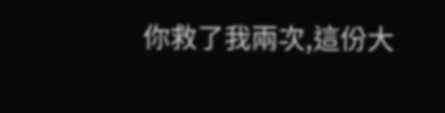你救了我兩次,這份大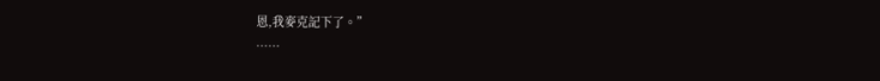恩,我麥克記下了。”
……